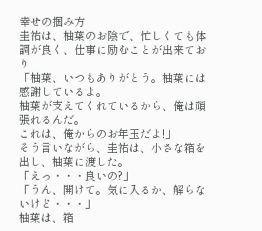幸せの掴み方
圭祐は、柚葉のお陰で、忙しくても体調が良く、仕事に励むことが出来ており
「柚葉、いつもありがとう。柚葉には感謝しているよ。
柚葉が支えてくれているから、俺は頑張れるんだ。
これは、俺からのお年玉だよ!」
そう言いながら、圭祐は、小さな箱を出し、柚葉に渡した。
「えっ・・・良いの?」
「うん、開けて。気に入るか、解らないけど・・・」
柚葉は、箱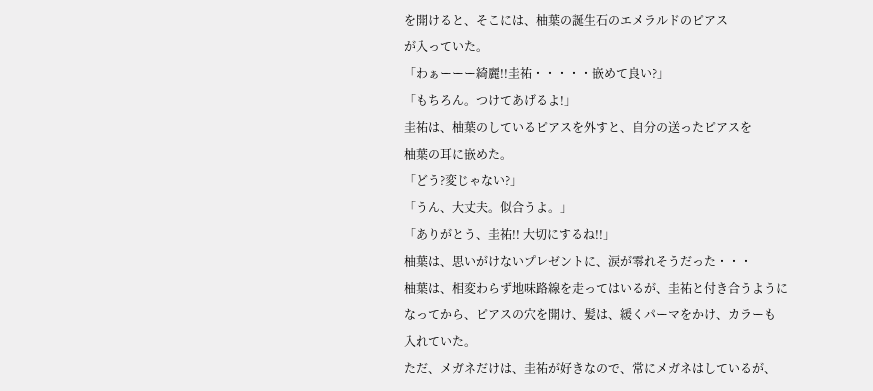を開けると、そこには、柚葉の誕生石のエメラルドのピアス
が入っていた。
「わぁーーー綺麗!!圭祐・・・・・嵌めて良い?」
「もちろん。つけてあげるよ!」
圭祐は、柚葉のしているピアスを外すと、自分の送ったピアスを
柚葉の耳に嵌めた。
「どう?変じゃない?」
「うん、大丈夫。似合うよ。」
「ありがとう、圭祐!! 大切にするね!!」
柚葉は、思いがけないプレゼントに、涙が零れそうだった・・・
柚葉は、相変わらず地味路線を走ってはいるが、圭祐と付き合うように
なってから、ピアスの穴を開け、髪は、緩くパーマをかけ、カラーも
入れていた。
ただ、メガネだけは、圭祐が好きなので、常にメガネはしているが、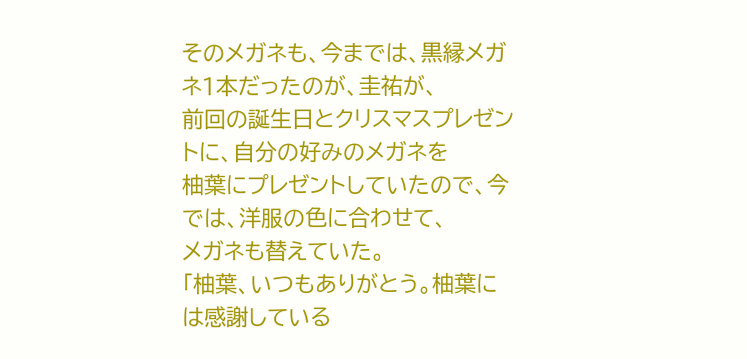そのメガネも、今までは、黒縁メガネ1本だったのが、圭祐が、
前回の誕生日とクリスマスプレゼントに、自分の好みのメガネを
柚葉にプレゼントしていたので、今では、洋服の色に合わせて、
メガネも替えていた。
「柚葉、いつもありがとう。柚葉には感謝している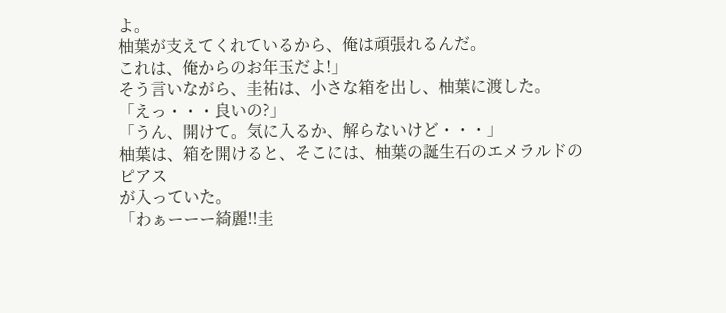よ。
柚葉が支えてくれているから、俺は頑張れるんだ。
これは、俺からのお年玉だよ!」
そう言いながら、圭祐は、小さな箱を出し、柚葉に渡した。
「えっ・・・良いの?」
「うん、開けて。気に入るか、解らないけど・・・」
柚葉は、箱を開けると、そこには、柚葉の誕生石のエメラルドのピアス
が入っていた。
「わぁーーー綺麗!!圭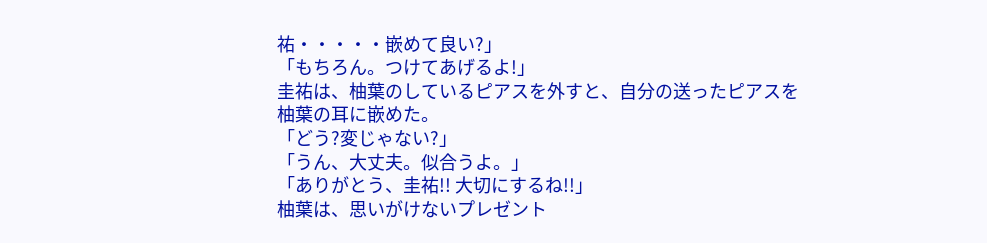祐・・・・・嵌めて良い?」
「もちろん。つけてあげるよ!」
圭祐は、柚葉のしているピアスを外すと、自分の送ったピアスを
柚葉の耳に嵌めた。
「どう?変じゃない?」
「うん、大丈夫。似合うよ。」
「ありがとう、圭祐!! 大切にするね!!」
柚葉は、思いがけないプレゼント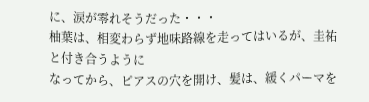に、涙が零れそうだった・・・
柚葉は、相変わらず地味路線を走ってはいるが、圭祐と付き合うように
なってから、ピアスの穴を開け、髪は、緩くパーマを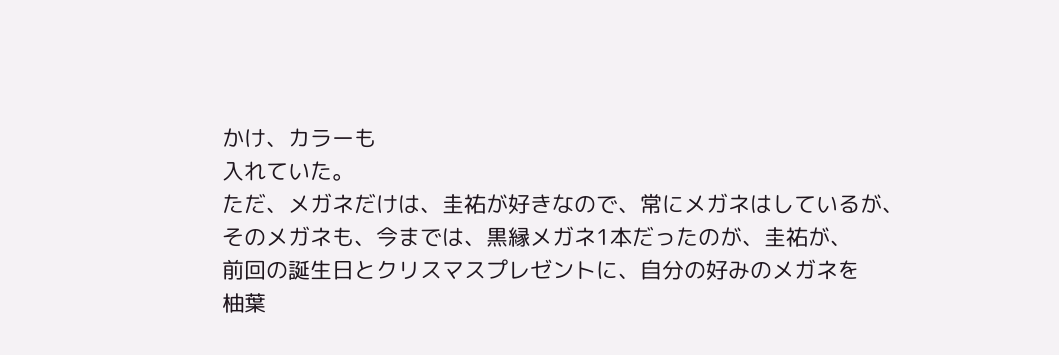かけ、カラーも
入れていた。
ただ、メガネだけは、圭祐が好きなので、常にメガネはしているが、
そのメガネも、今までは、黒縁メガネ1本だったのが、圭祐が、
前回の誕生日とクリスマスプレゼントに、自分の好みのメガネを
柚葉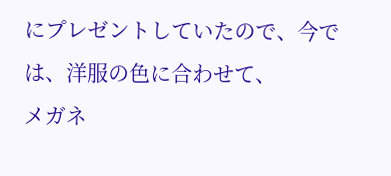にプレゼントしていたので、今では、洋服の色に合わせて、
メガネ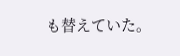も替えていた。